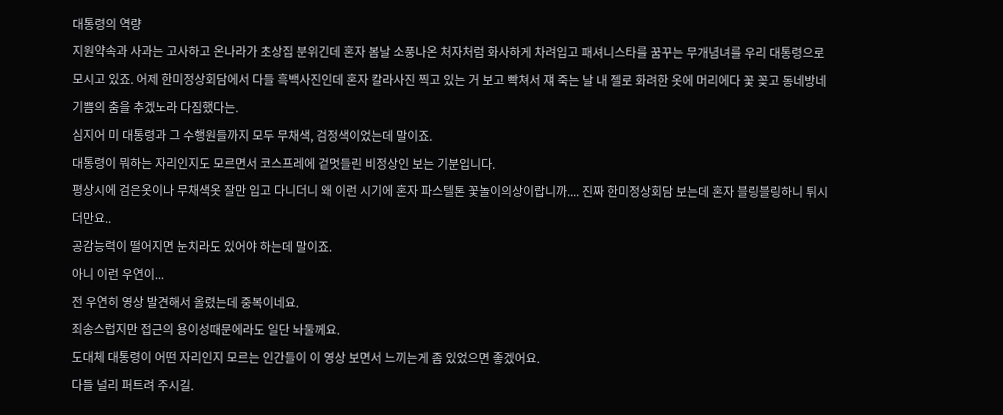대통령의 역량
지원약속과 사과는 고사하고 온나라가 초상집 분위긴데 혼자 봄날 소풍나온 처자처럼 화사하게 차려입고 패셔니스타를 꿈꾸는 무개념녀를 우리 대통령으로 모시고 있죠. 어제 한미정상회담에서 다들 흑백사진인데 혼자 칼라사진 찍고 있는 거 보고 빡쳐서 쟤 죽는 날 내 젤로 화려한 옷에 머리에다 꽃 꽂고 동네방네 기쁨의 춤을 추겠노라 다짐했다는.
심지어 미 대통령과 그 수행원들까지 모두 무채색, 검정색이었는데 말이죠.
대통령이 뭐하는 자리인지도 모르면서 코스프레에 겉멋들린 비정상인 보는 기분입니다.
평상시에 검은옷이나 무채색옷 잘만 입고 다니더니 왜 이런 시기에 혼자 파스텔톤 꽃놀이의상이랍니까.... 진짜 한미정상회담 보는데 혼자 블링블링하니 튀시더만요..
공감능력이 떨어지면 눈치라도 있어야 하는데 말이죠.
아니 이런 우연이...
전 우연히 영상 발견해서 올렸는데 중복이네요.
죄송스럽지만 접근의 용이성때문에라도 일단 놔둘께요.
도대체 대통령이 어떤 자리인지 모르는 인간들이 이 영상 보면서 느끼는게 좀 있었으면 좋겠어요.
다들 널리 퍼트려 주시길.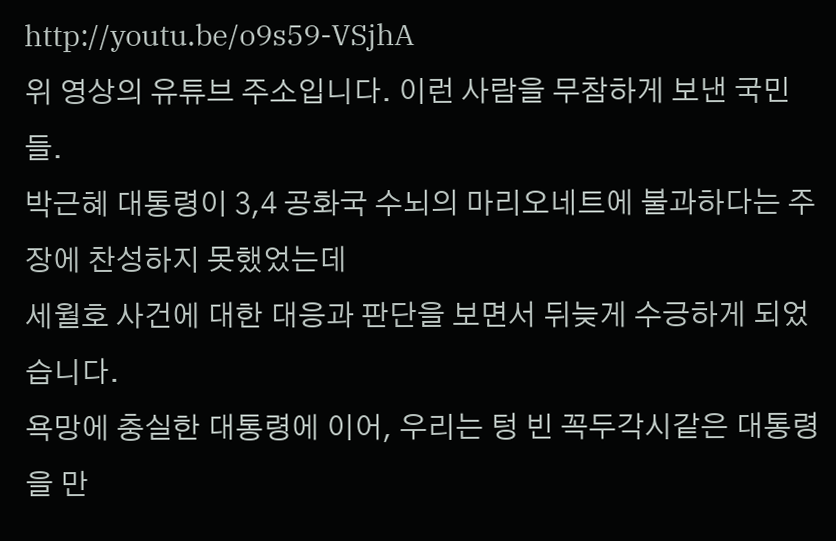http://youtu.be/o9s59-VSjhA
위 영상의 유튜브 주소입니다. 이런 사람을 무참하게 보낸 국민들.
박근혜 대통령이 3,4 공화국 수뇌의 마리오네트에 불과하다는 주장에 찬성하지 못했었는데
세월호 사건에 대한 대응과 판단을 보면서 뒤늦게 수긍하게 되었습니다.
욕망에 충실한 대통령에 이어, 우리는 텅 빈 꼭두각시같은 대통령을 만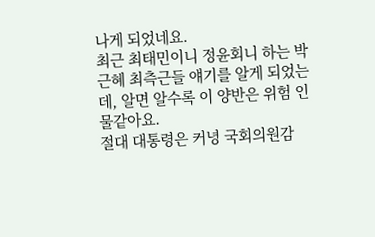나게 되었네요.
최근 최태민이니 정윤회니 하는 박근혜 최측근들 얘기를 알게 되었는데, 알면 알수록 이 양반은 위험 인물같아요.
절대 대통령은 커녕 국회의원감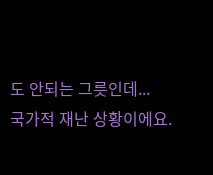도 안되는 그릇인데...
국가적 재난 상황이에요.